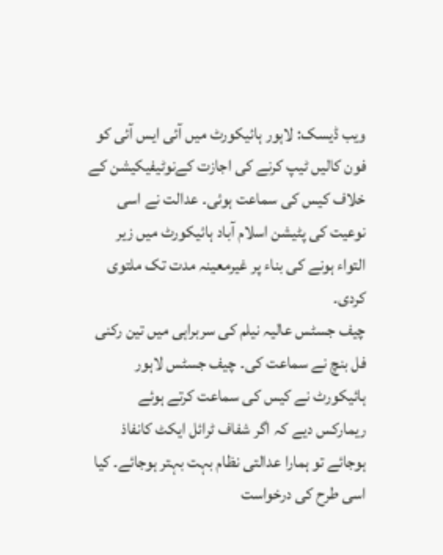ویب ڈیسک: لاہور ہائیکورٹ میں آئی ایس آئی کو فون کالیں ٹیپ کرنے کی اجازت کےنوٹیفیکیشن کے خلاف کیس کی سماعت ہوئی۔ عدالت نے اسی نوعیت کی پٹیشن اسلام آباد ہائیکورٹ میں زیر التواء ہونے کی بناء پر غیرمعینہ مدت تک ملتوی کردی۔
چیف جسٹس عالیہ نیلم کی سربراہی میں تین رکنی فل بنچ نے سماعت کی۔ چیف جسٹس لاہور ہائیکورٹ نے کیس کی سماعت کرتے ہوئے ریمارکس دیے کہ اگر شفاف ٹرائل ایکٹ کانفاذ ہوجائے تو ہمارا عدالتی نظام بہت بہتر ہوجائے۔ کیا اسی طرح کی درخواست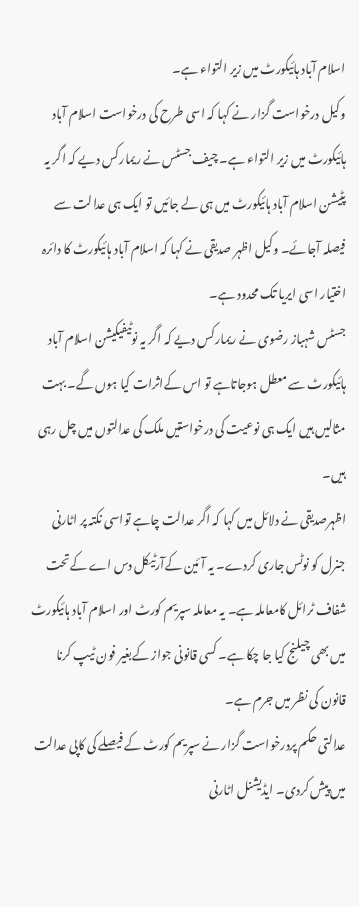اسلام آباد ہائیکورٹ میں زیر التواء ہے۔
وکیل درخواست گزار نے کہا کہ اسی طرح کی درخواست اسلام آباد ہائیکورٹ میں زیر التواء ہے۔ چیف جسٹس نے ریمارکس دیے کہ اگر یہ پٹیشن اسلام آباد ہائیکورٹ میں ہی لے جائیں تو ایک ہی عدالت سے فیصلہ آجائے۔ وکیل اظہر صدیقی نے کہا کہ اسلام آباد ہائیکورٹ کا دائرہ اختیار اسی ایریا تک محدود ہے۔
جسٹس شہباز رضوی نے ریمارکس دیے کہ اگر یہ نوٹیفیکیشن اسلام آباد ہائیکورٹ سے معطل ہوجاتاہے تو اس کےاثرات کیا ہوں گے۔ بہت مثالیں ہیں ایک ہی نوعیت کی درخواستیں ملک کی عدالتوں میں چل رہی ہیں۔
اظہرصدیقی نے دلائل میں کہا کہ اگر عدالت چاہے تواسی نکتہ پر اٹارنی جنرل کو نوٹس جاری کردے۔ یہ آئین کےآرٹیکل دس اے کےتحت شفاف ٹرائل کامعاملہ ہے۔ یہ معاملہ سپریم کورٹ اور اسلام آباد ہائیکورٹ میں بھی چیلنج کیا جا چکا ہے۔ کسی قانونی جواز کےبغیر فون ٹیپ کرنا قانون کی نظر میں جرم ہے۔
عدالتی حکم پردرخواست گزار نے سپریم کورٹ کے فیصلے کی کاپی عدالت میں پیش کردی۔ ایڈیشنل اٹارنی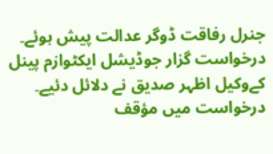جنرل رفاقت ڈوگر عدالت پیش ہوئے۔
درخواست گزار جوڈیشل ایکٹوازم پینل کےوکیل اظہر صدیق نے دلائل دئیے۔ درخواست میں مؤقف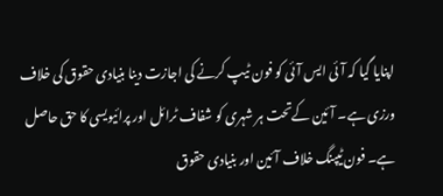اپنایا گیا کہ آئی ایس آئی کو فون ٹیپ کرنے کی اجازت دینا بنیادی حقوق کی خلاف ورزی ہے۔ آئین کےتحت ہر شہری کو شفاف ٹرائل اور پرائیویسی کا حق حاصل ہے۔ فون ٹیپنگ خلاف آئین اور بنیادی حقوق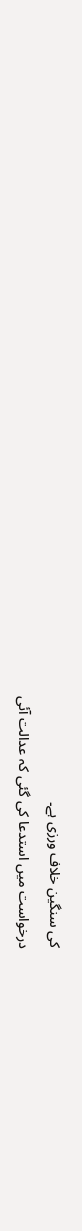کی سنگین خلاف ورزی ہے۔
درخواست میں استدعا کی گئی کہ عدالت آئی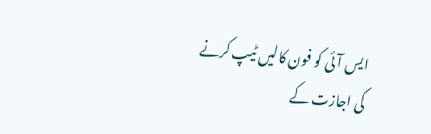ایس آئی کو فون کالیں ٹیپ کرنے کی اجازت کے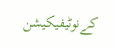کےنوٹیفیکیشن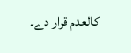کالعدم قرار دے۔